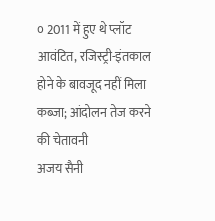० 2011 में हुए थे प्लॉट आवंटित, रजिस्ट्री-इंतकाल होने के बावजूद नहीं मिला कब्जा; आंदोलन तेज करने की चेतावनी
अजय सैनी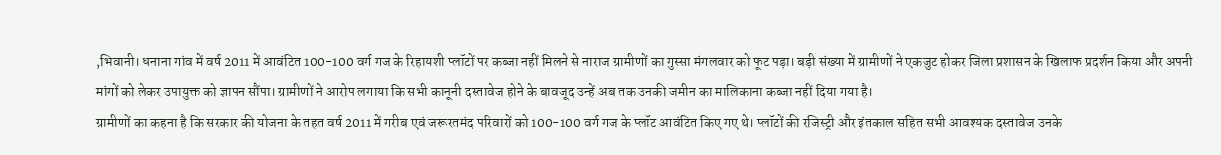,भिवानी। धनाना गांव में वर्ष 2011 में आवंटित 100-100 वर्ग गज के रिहायशी प्लॉटों पर कब्जा नहीं मिलने से नाराज ग्रामीणों का गुस्सा मंगलवार को फूट पड़ा। बड़ी संख्या में ग्रामीणों ने एकजुट होकर जिला प्रशासन के खिलाफ प्रदर्शन किया और अपनी मांगों को लेकर उपायुक्त को ज्ञापन सौंपा। ग्रामीणों ने आरोप लगाया कि सभी कानूनी दस्तावेज होने के बावजूद उन्हें अब तक उनकी जमीन का मालिकाना कब्जा नहीं दिया गया है।
ग्रामीणों का कहना है कि सरकार की योजना के तहत वर्ष 2011 में गरीब एवं जरूरतमंद परिवारों को 100-100 वर्ग गज के प्लॉट आवंटित किए गए थे। प्लॉटों की रजिस्ट्री और इंतकाल सहित सभी आवश्यक दस्तावेज उनके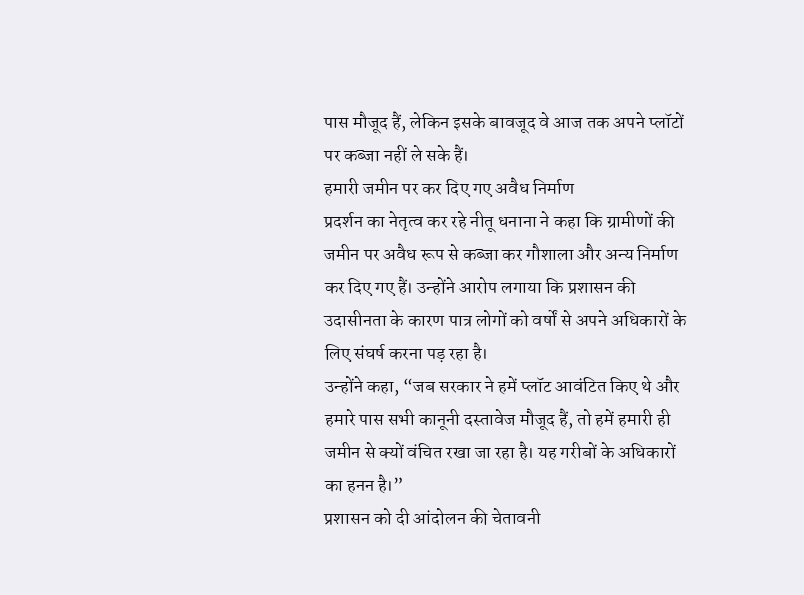पास मौजूद हैं, लेकिन इसके बावजूद वे आज तक अपने प्लॉटों पर कब्जा नहीं ले सके हैं।
हमारी जमीन पर कर दिए गए अवैध निर्माण
प्रदर्शन का नेतृत्व कर रहे नीतू धनाना ने कहा कि ग्रामीणों की जमीन पर अवैध रूप से कब्जा कर गौशाला और अन्य निर्माण कर दिए गए हैं। उन्होंने आरोप लगाया कि प्रशासन की उदासीनता के कारण पात्र लोगों को वर्षों से अपने अधिकारों के लिए संघर्ष करना पड़ रहा है।
उन्होंने कहा, “जब सरकार ने हमें प्लॉट आवंटित किए थे और हमारे पास सभी कानूनी दस्तावेज मौजूद हैं, तो हमें हमारी ही जमीन से क्यों वंचित रखा जा रहा है। यह गरीबों के अधिकारों का हनन है।”
प्रशासन को दी आंदोलन की चेतावनी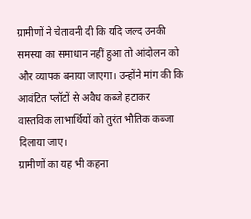ग्रामीणों ने चेतावनी दी कि यदि जल्द उनकी समस्या का समाधान नहीं हुआ तो आंदोलन को और व्यापक बनाया जाएगा। उन्होंने मांग की कि आवंटित प्लॉटों से अवैध कब्जे हटाकर वास्तविक लाभार्थियों को तुरंत भौतिक कब्जा दिलाया जाए।
ग्रामीणों का यह भी कहना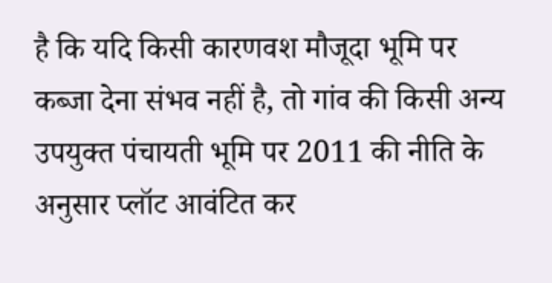है कि यदि किसी कारणवश मौजूदा भूमि पर कब्जा देना संभव नहीं है, तो गांव की किसी अन्य उपयुक्त पंचायती भूमि पर 2011 की नीति के अनुसार प्लॉट आवंटित कर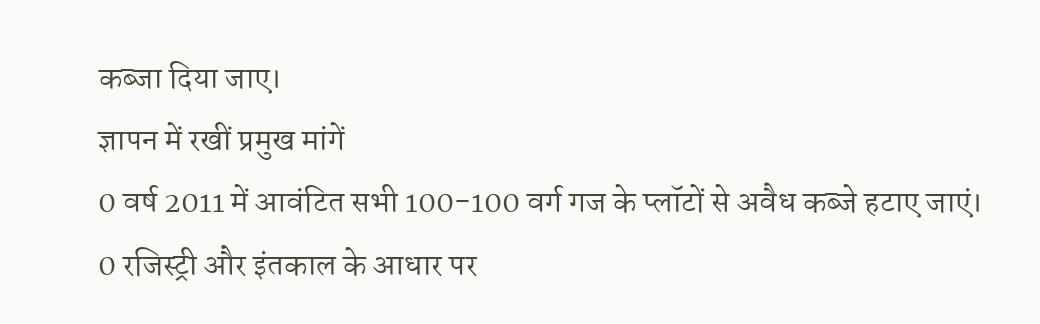कब्जा दिया जाए।
ज्ञापन में रखीं प्रमुख मांगें
0 वर्ष 2011 में आवंटित सभी 100-100 वर्ग गज के प्लॉटों से अवैध कब्जे हटाए जाएं।
0 रजिस्ट्री और इंतकाल के आधार पर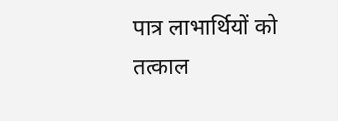पात्र लाभार्थियों को तत्काल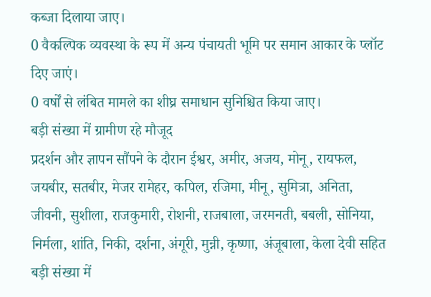कब्जा दिलाया जाए।
0 वैकल्पिक व्यवस्था के रूप में अन्य पंचायती भूमि पर समान आकार के प्लॉट दिए जाएं।
0 वर्षों से लंबित मामले का शीघ्र समाधान सुनिश्चित किया जाए।
बड़ी संख्या में ग्रामीण रहे मौजूद
प्रदर्शन और ज्ञापन सौंपने के दौरान ईश्वर, अमीर, अजय, मोनू, रायफल, जयबीर, सतबीर, मेजर रामेहर, कपिल, रजिमा, मीनू, सुमित्रा, अनिता, जीवनी, सुशीला, राजकुमारी, रोशनी, राजबाला, जरमनती, बबली, सोनिया, निर्मला, शांति, निकी, दर्शना, अंगूरी, मुन्नी, कृष्णा, अंजूबाला, केला देवी सहित बड़ी संख्या में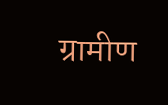ग्रामीण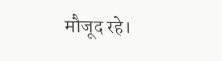मौजूद रहे।